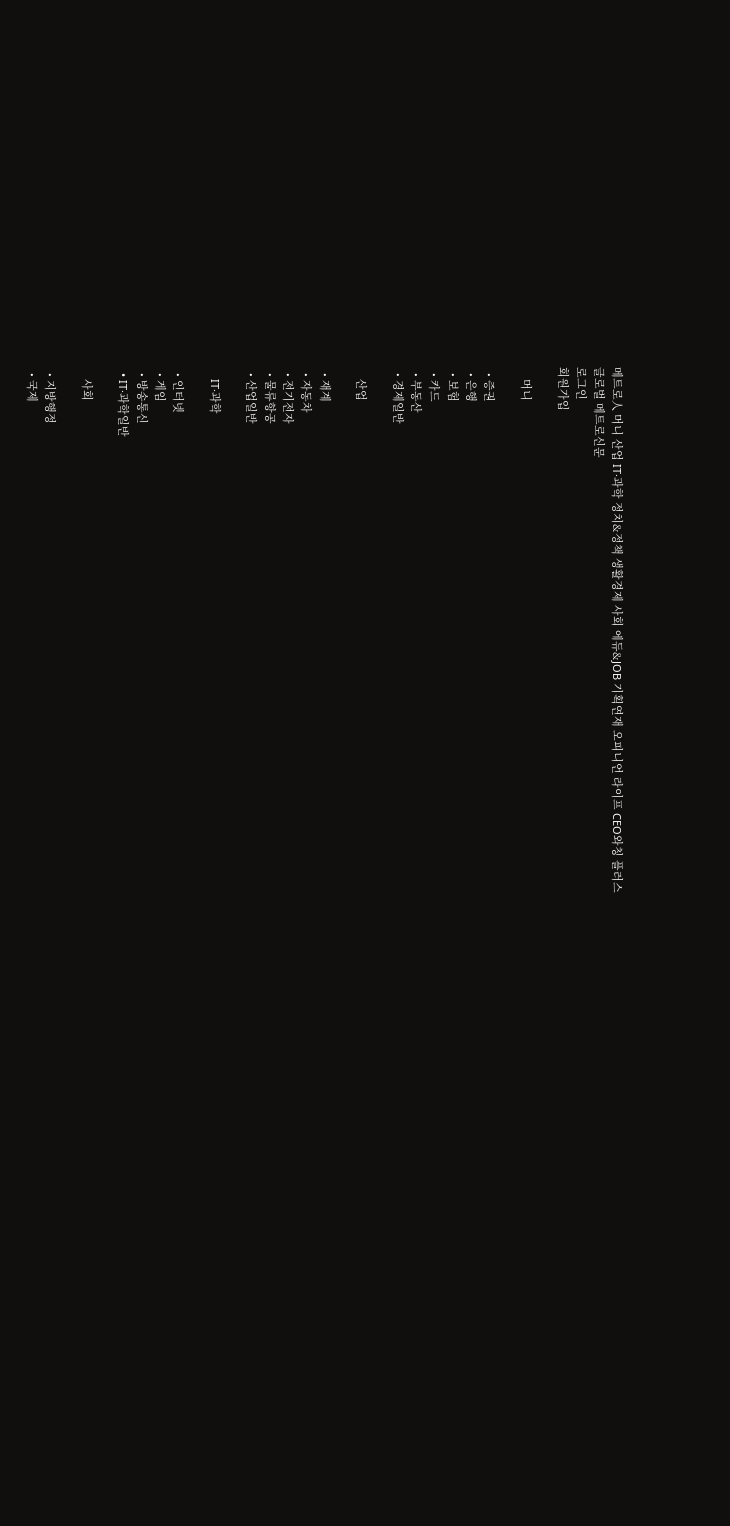메트로人 머니 산업 IT·과학 정치&정책 생활경제 사회 에듀&JOB 기획연재 오피니언 라이프 CEO와칭 플러스
글로벌 메트로신문
로그인
회원가입

    머니

  • 증권
  • 은행
  • 보험
  • 카드
  • 부동산
  • 경제일반

    산업

  • 재계
  • 자동차
  • 전기전자
  • 물류항공
  • 산업일반

    IT·과학

  • 인터넷
  • 게임
  • 방송통신
  • IT·과학일반

    사회

  • 지방행정
  • 국제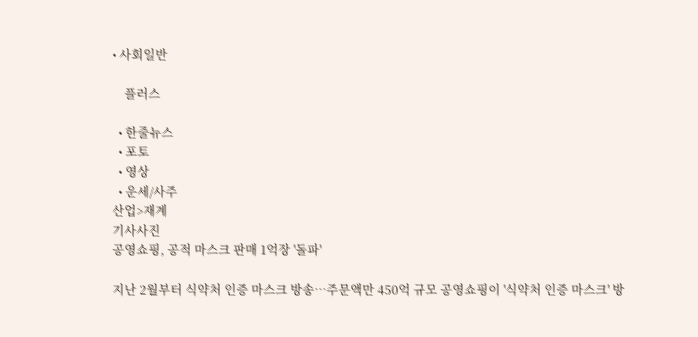• 사회일반

    플러스

  • 한줄뉴스
  • 포토
  • 영상
  • 운세/사주
산업>재계
기사사진
공영쇼핑, 공적 마스크 판매 1억장 '돌파'

지난 2월부터 식약처 인증 마스크 방송…주문액만 450억 규모 공영쇼핑이 '식약처 인증 마스크' 방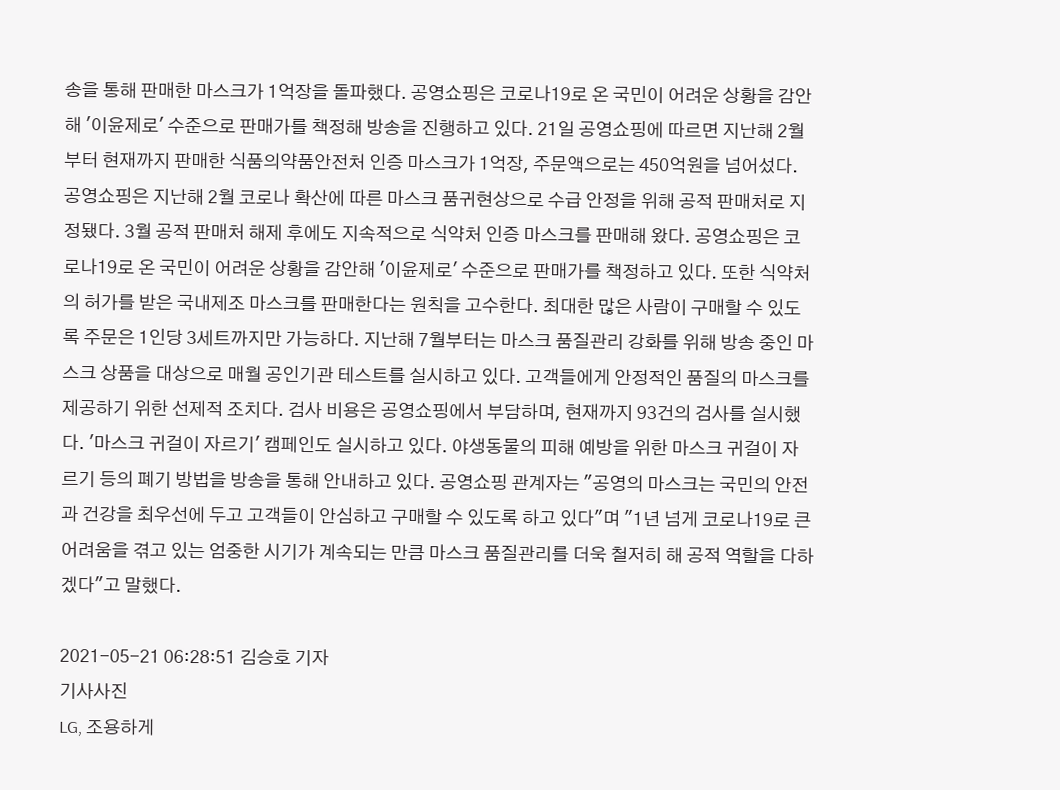송을 통해 판매한 마스크가 1억장을 돌파했다. 공영쇼핑은 코로나19로 온 국민이 어려운 상황을 감안해 '이윤제로' 수준으로 판매가를 책정해 방송을 진행하고 있다. 21일 공영쇼핑에 따르면 지난해 2월부터 현재까지 판매한 식품의약품안전처 인증 마스크가 1억장, 주문액으로는 450억원을 넘어섰다. 공영쇼핑은 지난해 2월 코로나 확산에 따른 마스크 품귀현상으로 수급 안정을 위해 공적 판매처로 지정됐다. 3월 공적 판매처 해제 후에도 지속적으로 식약처 인증 마스크를 판매해 왔다. 공영쇼핑은 코로나19로 온 국민이 어려운 상황을 감안해 '이윤제로' 수준으로 판매가를 책정하고 있다. 또한 식약처의 허가를 받은 국내제조 마스크를 판매한다는 원칙을 고수한다. 최대한 많은 사람이 구매할 수 있도록 주문은 1인당 3세트까지만 가능하다. 지난해 7월부터는 마스크 품질관리 강화를 위해 방송 중인 마스크 상품을 대상으로 매월 공인기관 테스트를 실시하고 있다. 고객들에게 안정적인 품질의 마스크를 제공하기 위한 선제적 조치다. 검사 비용은 공영쇼핑에서 부담하며, 현재까지 93건의 검사를 실시했다. '마스크 귀걸이 자르기' 캠페인도 실시하고 있다. 야생동물의 피해 예방을 위한 마스크 귀걸이 자르기 등의 폐기 방법을 방송을 통해 안내하고 있다. 공영쇼핑 관계자는 "공영의 마스크는 국민의 안전과 건강을 최우선에 두고 고객들이 안심하고 구매할 수 있도록 하고 있다"며 "1년 넘게 코로나19로 큰 어려움을 겪고 있는 엄중한 시기가 계속되는 만큼 마스크 품질관리를 더욱 철저히 해 공적 역할을 다하겠다"고 말했다.

2021-05-21 06:28:51 김승호 기자
기사사진
LG, 조용하게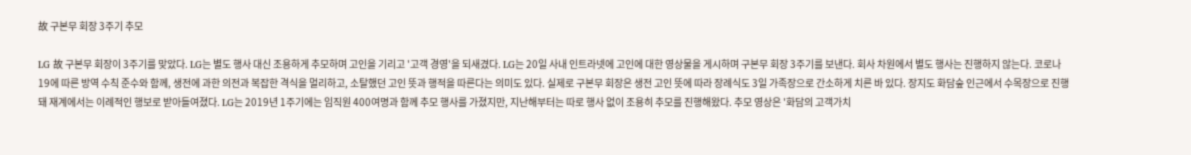故 구본무 회장 3주기 추모

LG 故 구본무 회장이 3주기를 맞았다. LG는 별도 행사 대신 조용하게 추모하며 고인을 기리고 '고객 경영'을 되새겼다. LG는 20일 사내 인트라넷에 고인에 대한 영상물을 게시하며 구본무 회장 3주기를 보낸다. 회사 차원에서 별도 행사는 진행하지 않는다. 코로나19에 따른 방역 수칙 준수와 함께, 생전에 과한 의전과 복잡한 격식을 멀리하고, 소탈했던 고인 뜻과 행적을 따른다는 의미도 있다. 실제로 구본무 회장은 생전 고인 뜻에 따라 장례식도 3일 가족장으로 간소하게 치른 바 있다. 장지도 화담숲 인근에서 수목장으로 진행돼 재계에서는 이례적인 행보로 받아들여졌다. LG는 2019년 1주기에는 임직원 400여명과 함께 추모 행사를 가졌지만, 지난해부터는 따로 행사 없이 조용히 추모를 진행해왔다. 추모 영상은 '화담의 고객가치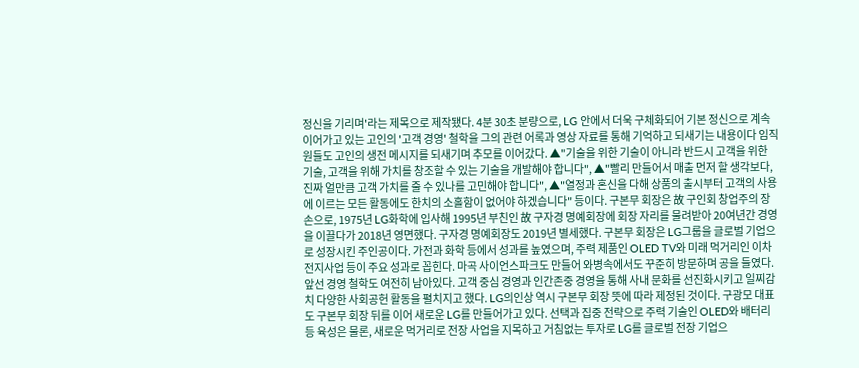정신을 기리며'라는 제목으로 제작됐다. 4분 30초 분량으로, LG 안에서 더욱 구체화되어 기본 정신으로 계속 이어가고 있는 고인의 '고객 경영' 철학을 그의 관련 어록과 영상 자료를 통해 기억하고 되새기는 내용이다 임직원들도 고인의 생전 메시지를 되새기며 추모를 이어갔다. ▲"기술을 위한 기술이 아니라 반드시 고객을 위한 기술, 고객을 위해 가치를 창조할 수 있는 기술을 개발해야 합니다", ▲"빨리 만들어서 매출 먼저 할 생각보다, 진짜 얼만큼 고객 가치를 줄 수 있나를 고민해야 합니다", ▲"열정과 혼신을 다해 상품의 출시부터 고객의 사용에 이르는 모든 활동에도 한치의 소홀함이 없어야 하겠습니다" 등이다. 구본무 회장은 故 구인회 창업주의 장손으로, 1975년 LG화학에 입사해 1995년 부친인 故 구자경 명예회장에 회장 자리를 물려받아 20여년간 경영을 이끌다가 2018년 영면했다. 구자경 명예회장도 2019년 별세했다. 구본무 회장은 LG그룹을 글로벌 기업으로 성장시킨 주인공이다. 가전과 화학 등에서 성과를 높였으며, 주력 제품인 OLED TV와 미래 먹거리인 이차전지사업 등이 주요 성과로 꼽힌다. 마곡 사이언스파크도 만들어 와병속에서도 꾸준히 방문하며 공을 들였다. 앞선 경영 철학도 여전히 남아있다. 고객 중심 경영과 인간존중 경영을 통해 사내 문화를 선진화시키고 일찌감치 다양한 사회공헌 활동을 펼치지고 했다. LG의인상 역시 구본무 회장 뜻에 따라 제정된 것이다. 구광모 대표도 구본무 회장 뒤를 이어 새로운 LG를 만들어가고 있다. 선택과 집중 전략으로 주력 기술인 OLED와 배터리 등 육성은 물론, 새로운 먹거리로 전장 사업을 지목하고 거침없는 투자로 LG를 글로벌 전장 기업으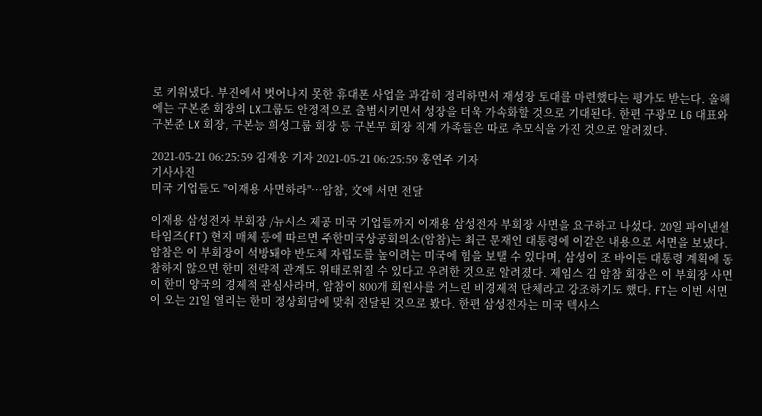로 키워냈다. 부진에서 벗어나지 못한 휴대폰 사업을 과감히 정리하면서 재성장 토대를 마련했다는 평가도 받는다. 올해에는 구본준 회장의 LX그룹도 안정적으로 출범시키면서 성장을 더욱 가속화할 것으로 기대된다. 한편 구광모 LG 대표와 구본준 LX 회장, 구본능 희성그룹 회장 등 구본무 회장 직계 가족들은 따로 추모식을 가진 것으로 알려졌다.

2021-05-21 06:25:59 김재웅 기자 2021-05-21 06:25:59 홍연주 기자
기사사진
미국 기업들도 "이재용 사면하라"…암참, 文에 서면 전달

이재용 삼성전자 부회장 /뉴시스 제공 미국 기업들까지 이재용 삼성전자 부회장 사면을 요구하고 나섰다. 20일 파이낸셜타임즈(FT) 현지 매체 등에 따르면 주한미국상공회의소(암참)는 최근 문재인 대통령에 이같은 내용으로 서면을 보냈다. 암참은 이 부회장이 석방돼야 반도체 자립도를 높이려는 미국에 힘을 보탤 수 있다며, 삼성이 조 바이든 대통령 계획에 동참하지 않으면 한미 전략적 관계도 위태로워질 수 있다고 우려한 것으로 알려졌다. 제임스 김 암참 회장은 이 부회장 사면이 한미 양국의 경제적 관심사라며, 암참이 800개 회원사를 거느린 비경제적 단체라고 강조하기도 했다. FT는 이번 서면이 오는 21일 열리는 한미 정상회담에 맞춰 전달된 것으로 봤다. 한편 삼성전자는 미국 텍사스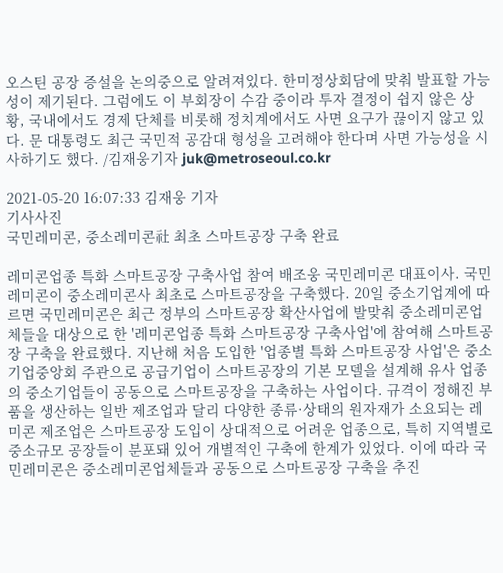오스틴 공장 증설을 논의중으로 알려져있다. 한미정상회담에 맞춰 발표할 가능성이 제기된다. 그럼에도 이 부회장이 수감 중이라 투자 결정이 쉽지 않은 상황, 국내에서도 경제 단체를 비롯해 정치계에서도 사면 요구가 끊이지 않고 있다. 문 대통령도 최근 국민적 공감대 형성을 고려해야 한다며 사면 가능성을 시사하기도 했다. /김재웅기자 juk@metroseoul.co.kr

2021-05-20 16:07:33 김재웅 기자
기사사진
국민레미콘, 중소레미콘社 최초 스마트공장 구축 완료

레미콘업종 특화 스마트공장 구축사업 참여 배조웅 국민레미콘 대표이사. 국민레미콘이 중소레미콘사 최초로 스마트공장을 구축했다. 20일 중소기업계에 따르면 국민레미콘은 최근 정부의 스마트공장 확산사업에 발맞춰 중소레미콘업체들을 대상으로 한 '레미콘업종 특화 스마트공장 구축사업'에 참여해 스마트공장 구축을 완료했다. 지난해 처음 도입한 '업종별 특화 스마트공장 사업'은 중소기업중앙회 주관으로 공급기업이 스마트공장의 기본 모델을 설계해 유사 업종의 중소기업들이 공동으로 스마트공장을 구축하는 사업이다. 규격이 정해진 부품을 생산하는 일반 제조업과 달리 다양한 종류·상태의 원자재가 소요되는 레미콘 제조업은 스마트공장 도입이 상대적으로 어려운 업종으로, 특히 지역별로 중소규모 공장들이 분포돼 있어 개별적인 구축에 한계가 있었다. 이에 따라 국민레미콘은 중소레미콘업체들과 공동으로 스마트공장 구축을 추진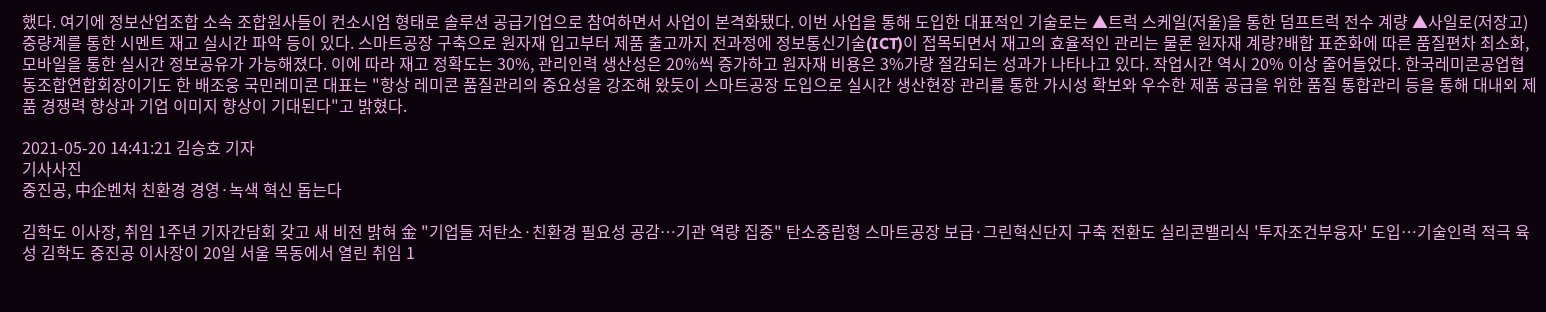했다. 여기에 정보산업조합 소속 조합원사들이 컨소시엄 형태로 솔루션 공급기업으로 참여하면서 사업이 본격화됐다. 이번 사업을 통해 도입한 대표적인 기술로는 ▲트럭 스케일(저울)을 통한 덤프트럭 전수 계량 ▲사일로(저장고) 중량계를 통한 시멘트 재고 실시간 파악 등이 있다. 스마트공장 구축으로 원자재 입고부터 제품 출고까지 전과정에 정보통신기술(ICT)이 접목되면서 재고의 효율적인 관리는 물론 원자재 계량?배합 표준화에 따른 품질편차 최소화, 모바일을 통한 실시간 정보공유가 가능해졌다. 이에 따라 재고 정확도는 30%, 관리인력 생산성은 20%씩 증가하고 원자재 비용은 3%가량 절감되는 성과가 나타나고 있다. 작업시간 역시 20% 이상 줄어들었다. 한국레미콘공업협동조합연합회장이기도 한 배조웅 국민레미콘 대표는 "항상 레미콘 품질관리의 중요성을 강조해 왔듯이 스마트공장 도입으로 실시간 생산현장 관리를 통한 가시성 확보와 우수한 제품 공급을 위한 품질 통합관리 등을 통해 대내외 제품 경쟁력 향상과 기업 이미지 향상이 기대된다"고 밝혔다.

2021-05-20 14:41:21 김승호 기자
기사사진
중진공, 中企벤처 친환경 경영·녹색 혁신 돕는다

김학도 이사장, 취임 1주년 기자간담회 갖고 새 비전 밝혀 金 "기업들 저탄소·친환경 필요성 공감…기관 역량 집중" 탄소중립형 스마트공장 보급·그린혁신단지 구축 전환도 실리콘밸리식 '투자조건부융자' 도입…기술인력 적극 육성 김학도 중진공 이사장이 20일 서울 목동에서 열린 취임 1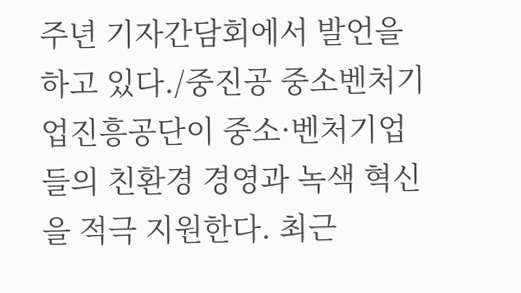주년 기자간담회에서 발언을 하고 있다./중진공 중소벤처기업진흥공단이 중소·벤처기업들의 친환경 경영과 녹색 혁신을 적극 지원한다. 최근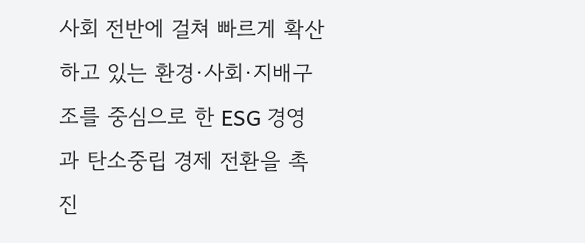사회 전반에 걸쳐 빠르게 확산하고 있는 환경·사회·지배구조를 중심으로 한 ESG 경영과 탄소중립 경제 전환을 촉진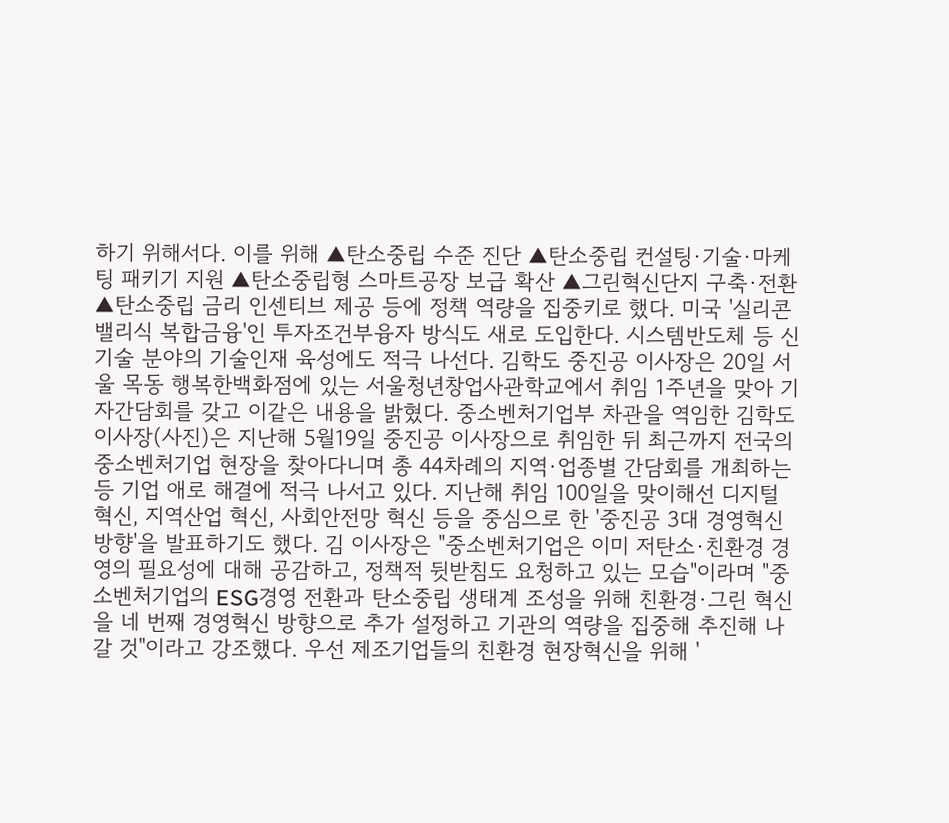하기 위해서다. 이를 위해 ▲탄소중립 수준 진단 ▲탄소중립 컨설팅·기술·마케팅 패키기 지원 ▲탄소중립형 스마트공장 보급 확산 ▲그린혁신단지 구축·전환 ▲탄소중립 금리 인센티브 제공 등에 정책 역량을 집중키로 했다. 미국 '실리콘밸리식 복합금융'인 투자조건부융자 방식도 새로 도입한다. 시스템반도체 등 신기술 분야의 기술인재 육성에도 적극 나선다. 김학도 중진공 이사장은 20일 서울 목동 행복한백화점에 있는 서울청년창업사관학교에서 취임 1주년을 맞아 기자간담회를 갖고 이같은 내용을 밝혔다. 중소벤처기업부 차관을 역임한 김학도 이사장(사진)은 지난해 5월19일 중진공 이사장으로 취임한 뒤 최근까지 전국의 중소벤처기업 현장을 찾아다니며 총 44차례의 지역·업종별 간담회를 개최하는 등 기업 애로 해결에 적극 나서고 있다. 지난해 취임 100일을 맞이해선 디지털 혁신, 지역산업 혁신, 사회안전망 혁신 등을 중심으로 한 '중진공 3대 경영혁신 방향'을 발표하기도 했다. 김 이사장은 "중소벤처기업은 이미 저탄소·친환경 경영의 필요성에 대해 공감하고, 정책적 뒷받침도 요청하고 있는 모습"이라며 "중소벤처기업의 ESG경영 전환과 탄소중립 생태계 조성을 위해 친환경·그린 혁신을 네 번째 경영혁신 방향으로 추가 설정하고 기관의 역량을 집중해 추진해 나갈 것"이라고 강조했다. 우선 제조기업들의 친환경 현장혁신을 위해 '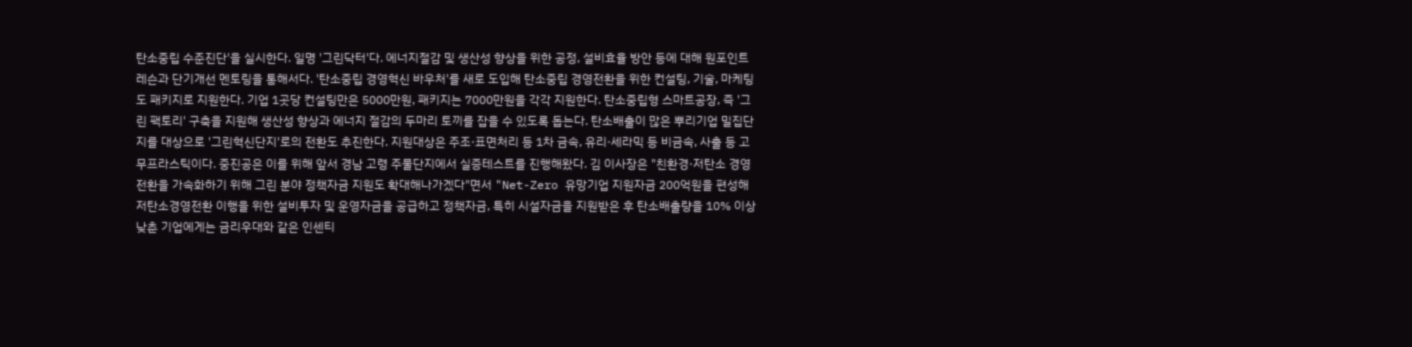탄소중립 수준진단'을 실시한다. 일명 '그린닥터'다. 에너지절감 및 생산성 향상을 위한 공정, 설비효율 방안 등에 대해 원포인트 레슨과 단기개선 멘토링을 통해서다. '탄소중립 경영혁신 바우처'를 새로 도입해 탄소중립 경영전환을 위한 컨설팅, 기술, 마케팅도 패키지로 지원한다. 기업 1곳당 컨설팅만은 5000만원, 패키지는 7000만원을 각각 지원한다. 탄소중립형 스마트공장, 즉 '그린 팩토리' 구축을 지원해 생산성 향상과 에너지 절감의 두마리 토끼를 잡을 수 있도록 돕는다. 탄소배출이 많은 뿌리기업 밀집단지를 대상으로 '그린혁신단지'로의 전환도 추진한다. 지원대상은 주조·표면처리 등 1차 금속, 유리·세라믹 등 비금속, 사출 등 고무프라스틱이다. 중진공은 이를 위해 앞서 경남 고령 주물단지에서 실증테스트를 진행해왔다. 김 이사장은 "친환경·저탄소 경영전환을 가속화하기 위해 그린 분야 정책자금 지원도 확대해나가겠다"면서 "Net-Zero 유망기업 지원자금 200억원을 편성해 저탄소경영전환 이행을 위한 설비투자 및 운영자금을 공급하고 정책자금, 특히 시설자금을 지원받은 후 탄소배출량을 10% 이상 낮춘 기업에게는 금리우대와 같은 인센티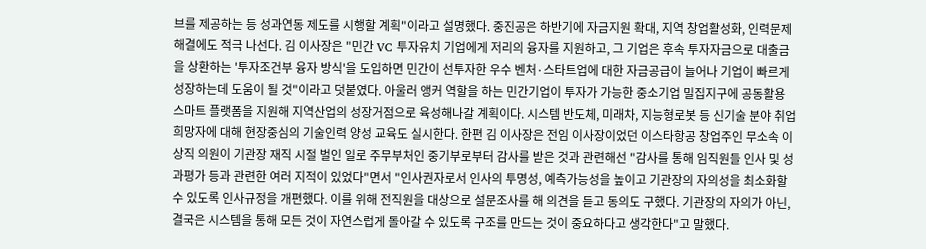브를 제공하는 등 성과연동 제도를 시행할 계획"이라고 설명했다. 중진공은 하반기에 자금지원 확대, 지역 창업활성화, 인력문제 해결에도 적극 나선다. 김 이사장은 "민간 VC 투자유치 기업에게 저리의 융자를 지원하고, 그 기업은 후속 투자자금으로 대출금을 상환하는 '투자조건부 융자 방식'을 도입하면 민간이 선투자한 우수 벤처·스타트업에 대한 자금공급이 늘어나 기업이 빠르게 성장하는데 도움이 될 것"이라고 덧붙였다. 아울러 앵커 역할을 하는 민간기업이 투자가 가능한 중소기업 밀집지구에 공동활용 스마트 플랫폼을 지원해 지역산업의 성장거점으로 육성해나갈 계획이다. 시스템 반도체, 미래차, 지능형로봇 등 신기술 분야 취업희망자에 대해 현장중심의 기술인력 양성 교육도 실시한다. 한편 김 이사장은 전임 이사장이었던 이스타항공 창업주인 무소속 이상직 의원이 기관장 재직 시절 벌인 일로 주무부처인 중기부로부터 감사를 받은 것과 관련해선 "감사를 통해 임직원들 인사 및 성과평가 등과 관련한 여러 지적이 있었다"면서 "인사권자로서 인사의 투명성, 예측가능성을 높이고 기관장의 자의성을 최소화할 수 있도록 인사규정을 개편했다. 이를 위해 전직원을 대상으로 설문조사를 해 의견을 듣고 동의도 구했다. 기관장의 자의가 아닌, 결국은 시스템을 통해 모든 것이 자연스럽게 돌아갈 수 있도록 구조를 만드는 것이 중요하다고 생각한다"고 말했다.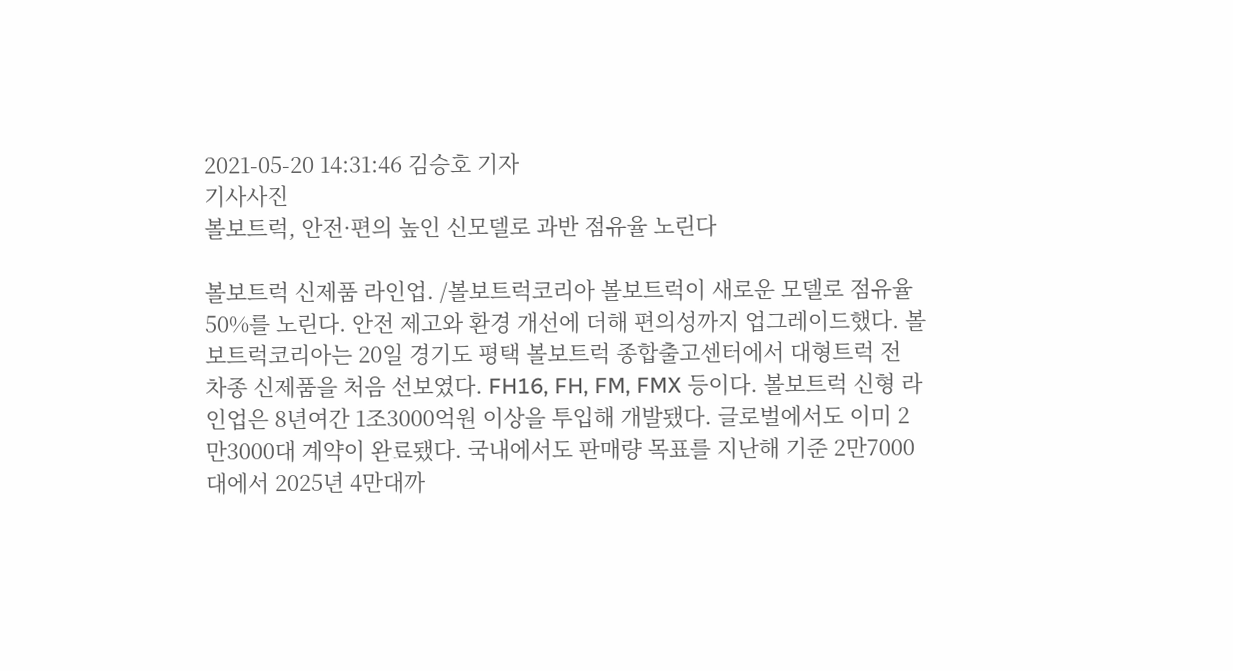2021-05-20 14:31:46 김승호 기자
기사사진
볼보트럭, 안전·편의 높인 신모델로 과반 점유율 노린다

볼보트럭 신제품 라인업. /볼보트럭코리아 볼보트럭이 새로운 모델로 점유율 50%를 노린다. 안전 제고와 환경 개선에 더해 편의성까지 업그레이드했다. 볼보트럭코리아는 20일 경기도 평택 볼보트럭 종합출고센터에서 대형트럭 전 차종 신제품을 처음 선보였다. FH16, FH, FM, FMX 등이다. 볼보트럭 신형 라인업은 8년여간 1조3000억원 이상을 투입해 개발됐다. 글로벌에서도 이미 2만3000대 계약이 완료됐다. 국내에서도 판매량 목표를 지난해 기준 2만7000대에서 2025년 4만대까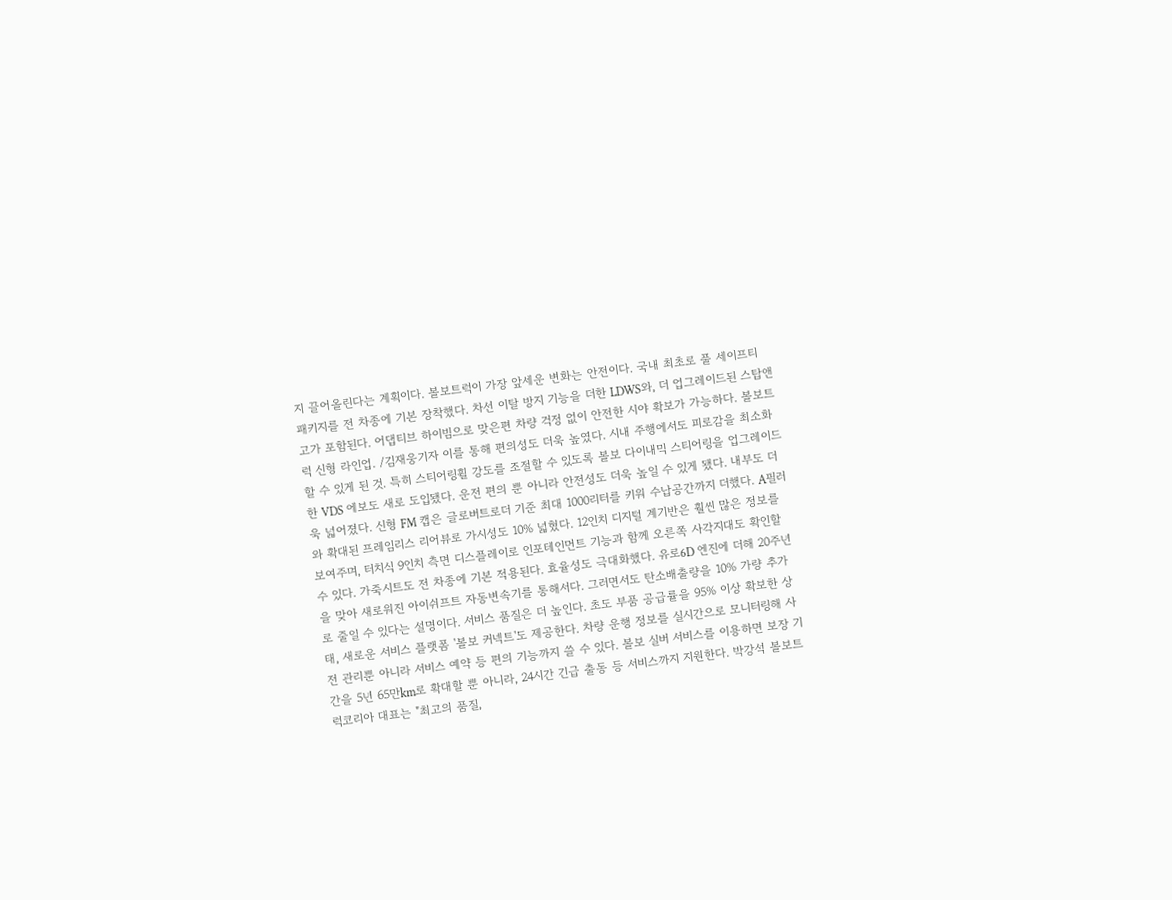지 끌어올린다는 계획이다. 볼보트럭이 가장 앞세운 변화는 안전이다. 국내 최초로 풀 세이프티 패키지를 전 차종에 기본 장착했다. 차선 이탈 방지 기능을 더한 LDWS와, 더 업그레이드된 스탑앤고가 포함된다. 어댑티브 하이빔으로 맞은편 차량 걱정 없이 안전한 시야 확보가 가능하다. 볼보트럭 신형 라인업. /김재웅기자 이를 통해 편의성도 더욱 높였다. 시내 주행에서도 피로감을 최소화할 수 있게 된 것. 특히 스티어링휠 강도를 조절할 수 있도록 볼보 다이내믹 스티어링을 업그레이드한 VDS 에보도 새로 도입됐다. 운전 편의 뿐 아니라 안전성도 더욱 높일 수 있게 됐다. 내부도 더욱 넓어졌다. 신형 FM 캡은 글로버트로더 기준 최대 1000리터를 키워 수납공간까지 더했다. A필러와 확대된 프레임리스 리어뷰로 가시성도 10% 넓혔다. 12인치 디지털 계기반은 훨씬 많은 정보를 보여주며, 터치식 9인치 측면 디스플레이로 인포테인먼트 기능과 함께 오른쪽 사각지대도 확인할 수 있다. 가죽시트도 전 차종에 기본 적용된다. 효율성도 극대화했다. 유로6D 엔진에 더해 20주년을 맞아 새로워진 아이쉬프트 자동변속기를 통해서다. 그러면서도 탄소배출량을 10% 가량 추가로 줄일 수 있다는 설명이다. 서비스 품질은 더 높인다. 초도 부품 공급률을 95% 이상 확보한 상태, 새로운 서비스 플랫폼 '볼보 커넥트'도 제공한다. 차량 운행 정보를 실시간으로 모니터링해 사전 관리뿐 아니라 서비스 예약 등 편의 기능까지 쓸 수 있다. 볼보 실버 서비스를 이용하면 보장 기간을 5년 65만km로 확대할 뿐 아니라, 24시간 긴급 출동 등 서비스까지 지원한다. 박강석 볼보트럭코리아 대표는 "최고의 품질,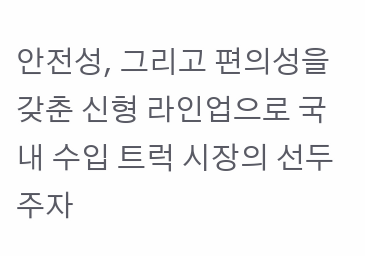안전성, 그리고 편의성을 갖춘 신형 라인업으로 국내 수입 트럭 시장의 선두 주자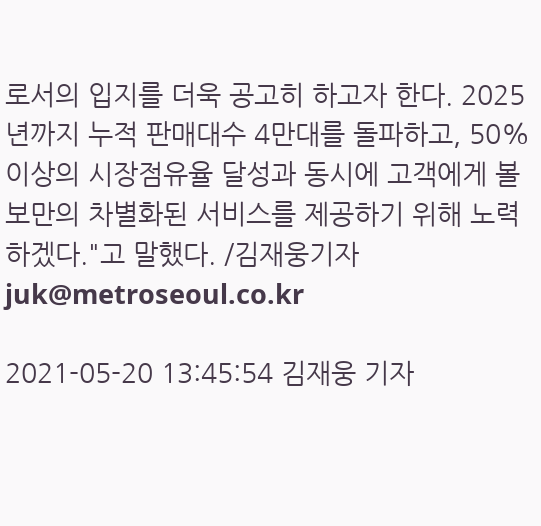로서의 입지를 더욱 공고히 하고자 한다. 2025년까지 누적 판매대수 4만대를 돌파하고, 50% 이상의 시장점유율 달성과 동시에 고객에게 볼보만의 차별화된 서비스를 제공하기 위해 노력하겠다."고 말했다. /김재웅기자 juk@metroseoul.co.kr

2021-05-20 13:45:54 김재웅 기자